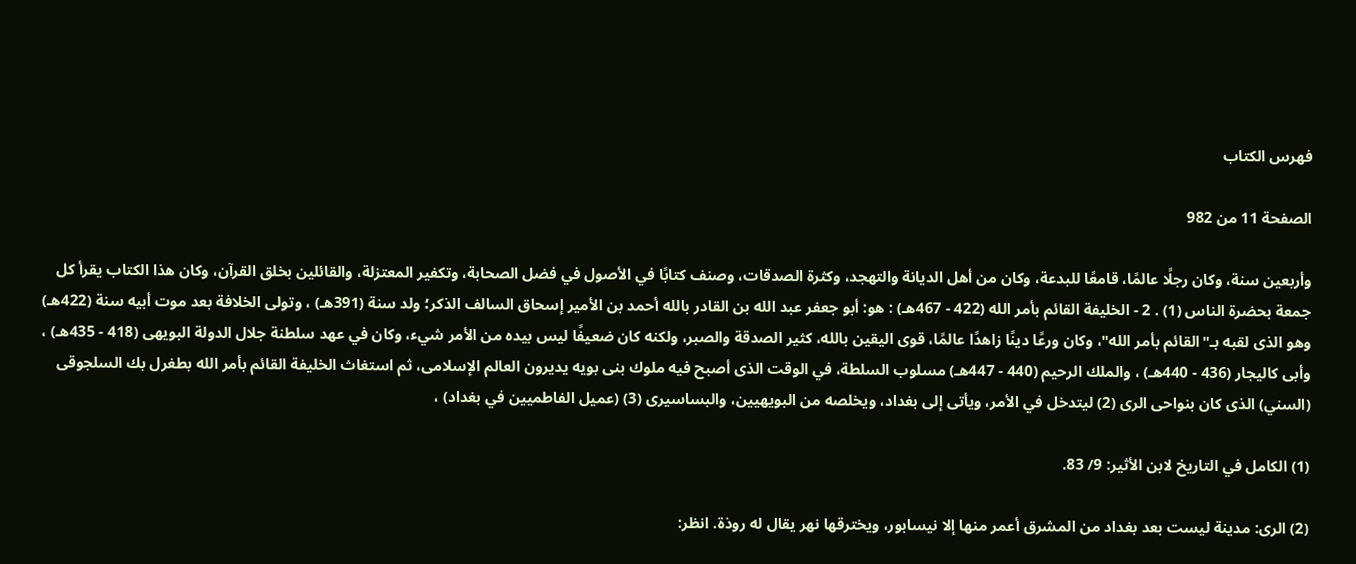فهرس الكتاب

الصفحة 11 من 982

وأربعين سنة، وكان رجلًا عالمًا، قامعًا للبدعة، وكان من أهل الديانة والتهجد، وكثرة الصدقات، وصنف كتابًا في الأصول في فضل الصحابة، وتكفير المعتزلة، والقائلين بخلق القرآن، وكان هذا الكتاب يقرأ كل جمعة بحضرة الناس (1) . 2 - الخليفة القائم بأمر الله (422 - 467هـ‍) : هو: أبو جعفر عبد الله بن القادر بالله أحمد بن الأمير إسحاق السالف الذكر؛ ولد سنة (391هـ‍) ، وتولى الخلافة بعد موت أبيه سنة (422هـ‍) وهو الذى لقبه بـ"القائم بأمر الله"، وكان ورعًا دينًا زاهدًا عالمًا، قوى اليقين بالله، كثير الصدقة والصبر، ولكنه كان ضعيفًا ليس بيده من الأمر شيء، وكان في عهد سلطنة جلال الدولة البويهى (418 - 435هـ‍) ، وأبى كاليجار (436 - 440هـ‍) ، والملك الرحيم (440 - 447هـ‍) مسلوب السلطة، في الوقت الذى أصبح فيه ملوك بنى بويه يديرون العالم الإسلامى، ثم استغاث الخليفة القائم بأمر الله بطغرل بك السلجوقى (السني) الذى كان بنواحى الرى (2) ليتدخل في الأمر، ويأتى إلى بغداد، ويخلصه من البويهيين، والبساسيرى (3) (عميل الفاطميين في بغداد) ،

(1) الكامل في التاريخ لابن الأثير: 9/ 83.

(2) الرى: مدينة ليست بعد بغداد من المشرق أعمر منها إلا نيسابور، ويخترقها نهر يقال له روذة. انظر: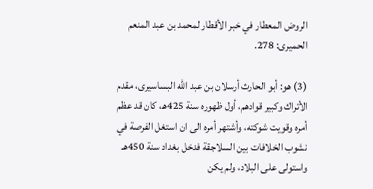الروض المعطار في خبر الأقطار لمحمد بن عبد المنعم الحميرى: 278.

(3) هو: أبو الحارث أرسلان بن عبد الله البساسيرى، مقدم الأتراك وكبير قوادهم، أول ظهوره سنة 425هـ، كان قد عظم أمره وقويت شوكته، وأشتهر أمره الى ان استغل الفرصة في نشوب الخلافات بين السلاجقة فدخل بغداد سنة 450هـ واستولى على البلاد، ولم يكن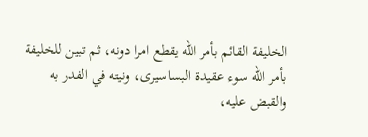الخليفة القائم بأمر الله يقطع امرا دونه، ثم تبين للخليفة بأمر الله سوء عقيدة البساسيرى، ونيته في الفدر به والقبض عليه،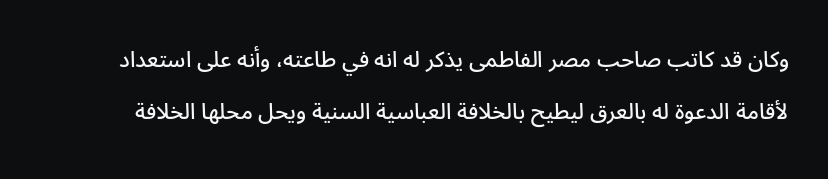وكان قد كاتب صاحب مصر الفاطمى يذكر له انه في طاعته، وأنه على استعداد لأقامة الدعوة له بالعرق ليطيح بالخلافة العباسية السنية ويحل محلها الخلافة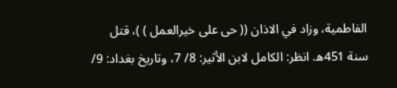الفاطمية، وزاد في الاذان (( حى على خيرالعمل ) )، قتل سنة 451ھ. انظر: الكامل لابن الأثير: 8/ 7، وتاريخ بغداد: 9/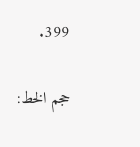399.

حجم الخط: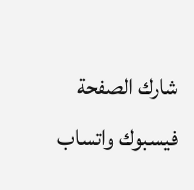شارك الصفحة
فيسبوك واتساب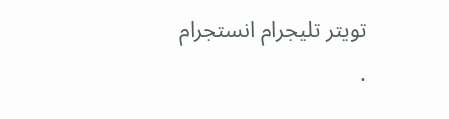تويتر تليجرام انستجرام
.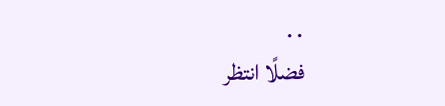. .
فضلًا انتظر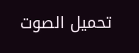تحميل الصوت